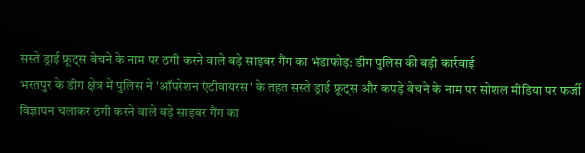सस्ते ड्राई फ्रूट्स बेचने के नाम पर ठगी करने वाले बड़े साइबर गैंग का भंडाफोड़: डीग पुलिस की बड़ी कार्रवाई
भरतपुर के डीग क्षेत्र में पुलिस ने 'ऑपरेशन एंटीवायरस' के तहत सस्ते ड्राई फ्रूट्स और कपड़े बेचने के नाम पर सोशल मीडिया पर फर्जी विज्ञापन चलाकर ठगी करने वाले बड़े साइबर गैंग का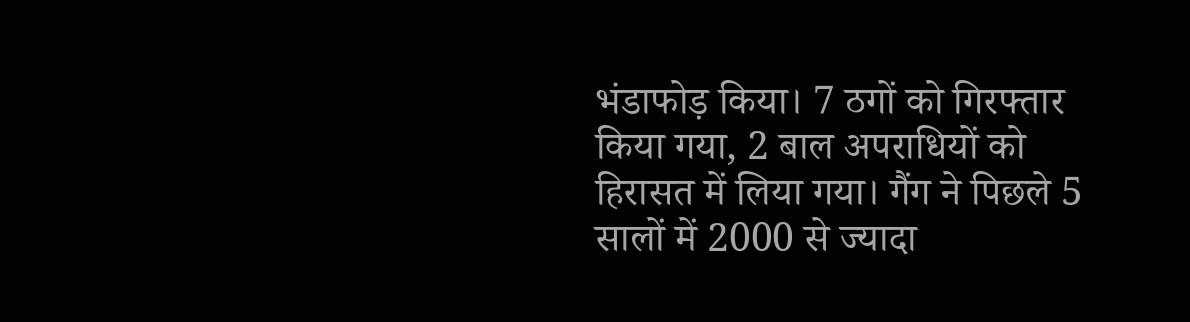भंडाफोड़ किया। 7 ठगों को गिरफ्तार किया गया, 2 बाल अपराधियों को हिरासत में लिया गया। गैंग ने पिछले 5 सालों में 2000 से ज्यादा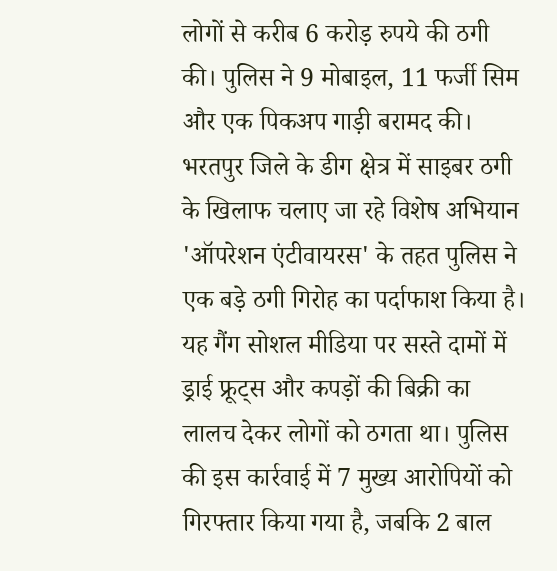लोगों से करीब 6 करोड़ रुपये की ठगी की। पुलिस ने 9 मोबाइल, 11 फर्जी सिम और एक पिकअप गाड़ी बरामद की।
भरतपुर जिले के डीग क्षेत्र में साइबर ठगी के खिलाफ चलाए जा रहे विशेष अभियान 'ऑपरेशन एंटीवायरस' के तहत पुलिस ने एक बड़े ठगी गिरोह का पर्दाफाश किया है। यह गैंग सोशल मीडिया पर सस्ते दामों में ड्राई फ्रूट्स और कपड़ों की बिक्री का लालच देकर लोगों को ठगता था। पुलिस की इस कार्रवाई में 7 मुख्य आरोपियों को गिरफ्तार किया गया है, जबकि 2 बाल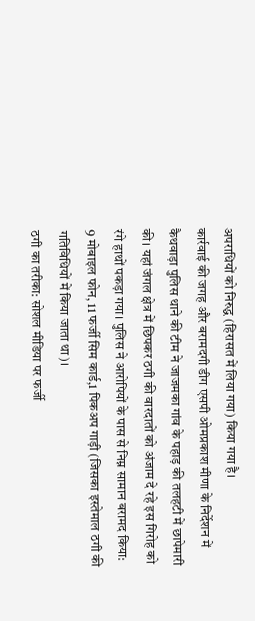अपराधियों को निरुद्ध (हिरासत में लिया गया) किया गया है।
कार्रवाई की जगह और बरामदगी डीग एसपी ओमप्रकाश मीणा के निर्देशन में कैथवाड़ा पुलिस थाने की टीम ने जाजमका गांव के पहाड़ की तलहटी में छापेमारी की। यहां जंगल क्षेत्र में छिपकर ठगी की वारदातों को अंजाम दे रहे इस गिरोह को रंगे हाथों पकड़ा गया। पुलिस ने आरोपियों के पास से निम्न सामान बरामद किया: 9 मोबाइल फोन, 11 फर्जी सिम कार्ड,1 पिकअप गाड़ी (जिसका इस्तेमाल ठगी की गतिविधियों में किया जाता था)।
ठगी का तरीका: सोशल मीडिया पर फर्जी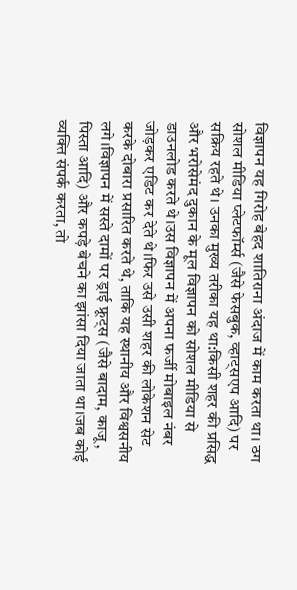विज्ञापन यह गिरोह बेहद शातिराना अंदाज में काम करता था। ठग सोशल मीडिया प्लेटफॉर्म्स (जैसे फेसबुक, व्हाट्सएप आदि) पर सक्रिय रहते थे। उनका मुख्य तरीका यह था:किसी शहर की प्रसिद्ध और भरोसेमंद दुकान के मूल विज्ञापन को सोशल मीडिया से डाउनलोड करते थे।उस विज्ञापन में अपना फर्जी मोबाइल नंबर जोड़कर एडिट कर देते थे।फिर उसे उसी शहर की लोकेशन सेट करके दोबारा प्रसारित करते थे, ताकि यह स्थानीय और विश्वसनीय लगे।विज्ञापन में सस्ते दामों पर ड्राई फ्रूट्स (जैसे बादाम, काजू, पिस्ता आदि) और कपड़े बेचने का झांसा दिया जाता था।जब कोई व्यक्ति संपर्क करता, तो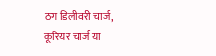ठग डिलीवरी चार्ज, कूरियर चार्ज या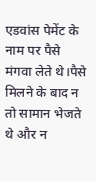एडवांस पेमेंट के नाम पर पैसे मंगवा लेते थे।पैसे मिलने के बाद न तो सामान भेजते थे और न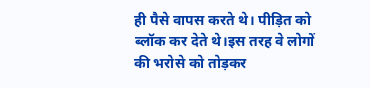ही पैसे वापस करते थे। पीड़ित को ब्लॉक कर देते थे।इस तरह वे लोगों की भरोसे को तोड़कर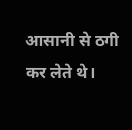आसानी से ठगी कर लेते थे।